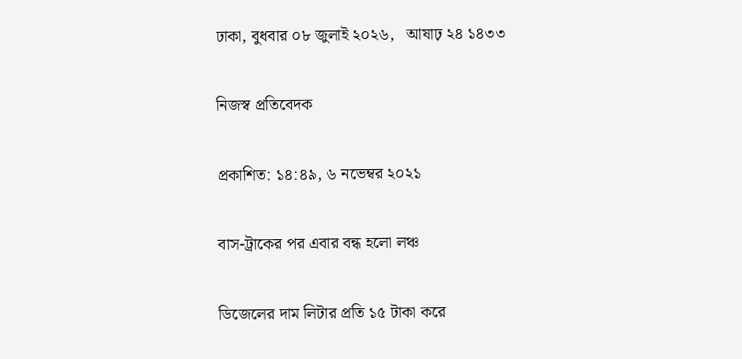ঢাকা, বুধবার ০৮ জুলাই ২০২৬,   আষাঢ় ২৪ ১৪৩৩

নিজস্ব প্রতিবেদক

প্রকাশিত: ১৪:৪৯, ৬ নভেম্বর ২০২১

বাস-ট্রাকের পর এবার বন্ধ হলো লঞ্চ

ডিজেলের দাম লিটার প্রতি ১৫ টাকা করে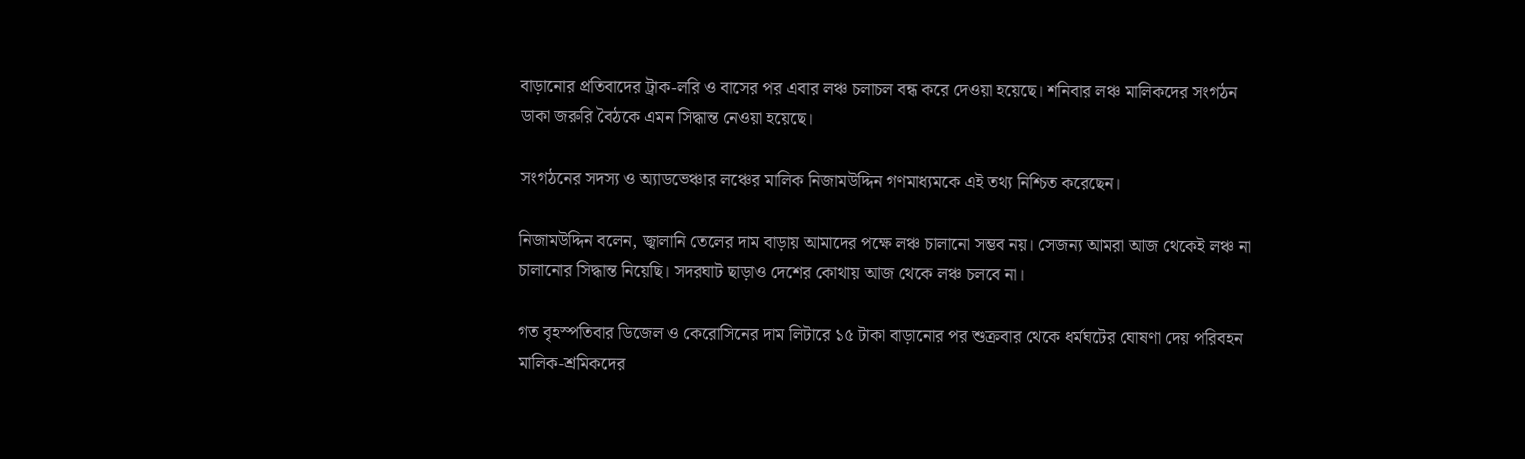বাড়ানোর প্রতিবাদের ট্রাক-লরি ও বাসের পর এবার লঞ্চ চলাচল বন্ধ করে দেওয়া হয়েছে। শনিবার লঞ্চ মালিকদের সংগঠন ডাকা জরুরি বৈঠকে এমন সিদ্ধান্ত নেওয়া হয়েছে।

সংগঠনের সদস্য ও অ্যাডভেঞ্চার লঞ্চের মালিক নিজামউদ্দিন গণমাধ্যমকে এই তথ্য নিশ্চিত করেছেন।

নিজামউদ্দিন বলেন, জ্বালানি তেলের দাম বাড়ায় আমাদের পক্ষে লঞ্চ চালানো সম্ভব নয়। সেজন্য আমরা আজ থেকেই লঞ্চ না চালানোর সিদ্ধান্ত নিয়েছি। সদরঘাট ছাড়াও দেশের কোথায় আজ থেকে লঞ্চ চলবে না।

গত বৃহস্পতিবার ডিজেল ও কেরোসিনের দাম লিটারে ১৫ টাকা বাড়ানোর পর শুক্রবার থেকে ধর্মঘটের ঘোষণা দেয় পরিবহন মালিক-শ্রমিকদের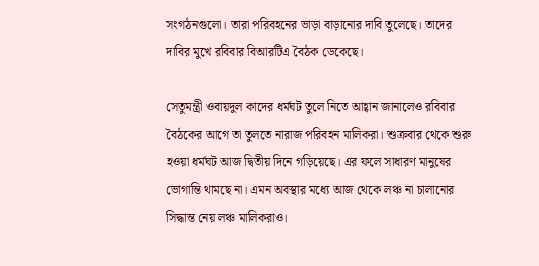সংগঠনগুলো। তারা পরিবহনের ভাড়া বাড়ানোর দাবি তুলেছে। তাদের দাবির মুখে রবিবার বিআরটিএ বৈঠক ডেকেছে।

সেতুমন্ত্রী ওবায়দুল কাদের ধর্মঘট তুলে নিতে আহ্বান জানালেও রবিবার বৈঠকের আগে তা তুলতে নারাজ পরিবহন মালিকরা। শুক্রবার থেকে শুরু হওয়া ধর্মঘট আজ দ্বিতীয় দিনে গড়িয়েছে। এর ফলে সাধারণ মানুষের ভোগান্তি থামছে না। এমন অবস্থার মধ্যে আজ থেকে লঞ্চ না চালানোর সিদ্ধান্ত নেয় লঞ্চ মালিকরাও।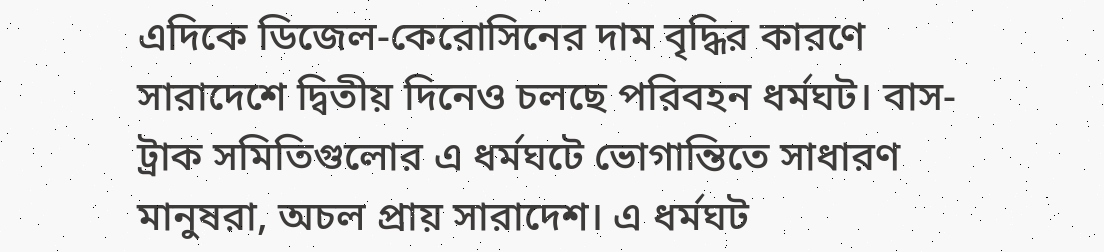এদিকে ডিজেল-কেরোসিনের দাম বৃদ্ধির কারণে সারাদেশে দ্বিতীয় দিনেও চলছে পরিবহন ধর্মঘট। বাস-ট্রাক সমিতিগুলোর এ ধর্মঘটে ভোগান্তিতে সাধারণ মানুষরা, অচল প্রায় সারাদেশ। এ ধর্মঘট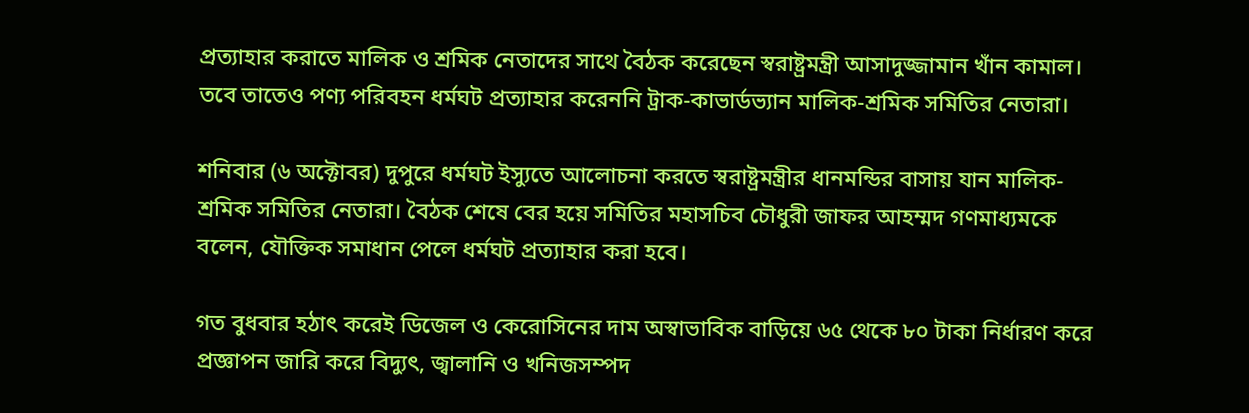প্রত্যাহার করাতে মালিক ও শ্রমিক নেতাদের সাথে বৈঠক করেছেন স্বরাষ্ট্রমন্ত্রী আসাদুজ্জামান খাঁন কামাল। তবে তাতেও পণ্য পরিবহন ধর্মঘট প্রত্যাহার করেননি ট্রাক-কাভার্ডভ্যান মালিক-শ্রমিক সমিতির নেতারা।

শনিবার (৬ অক্টোবর) দুপুরে ধর্মঘট ইস্যুতে আলোচনা করতে স্বরাষ্ট্রমন্ত্রীর ধানমন্ডির বাসায় যান মালিক-শ্রমিক সমিতির নেতারা। বৈঠক শেষে বের হয়ে সমিতির মহাসচিব চৌধুরী জাফর আহম্মদ গণমাধ্যমকে বলেন, যৌক্তিক সমাধান পেলে ধর্মঘট প্রত্যাহার করা হবে।

গত বুধবার হঠাৎ করেই ডিজেল ও কেরোসিনের দাম অস্বাভাবিক বাড়িয়ে ৬৫ থেকে ৮০ টাকা নির্ধারণ করে প্রজ্ঞাপন জারি করে বিদ্যুৎ, জ্বালানি ও খনিজসম্পদ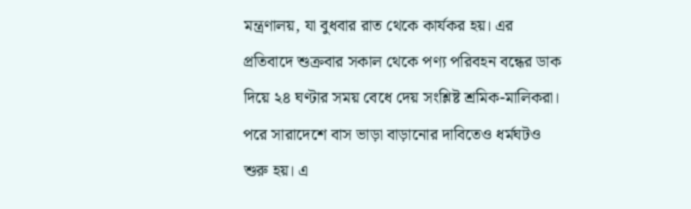মন্ত্রণালয়, যা বুধবার রাত থেকে কার্যকর হয়। এর প্রতিবাদে শুক্রবার সকাল থেকে পণ্য পরিবহন বন্ধের ডাক দিয়ে ২৪ ঘণ্টার সময় বেধে দেয় সংশ্লিষ্ট শ্রমিক-মালিকরা। পরে সারাদেশে বাস ভাড়া বাড়ানোর দাবিতেও ধর্মঘটও শুরু হয়। এ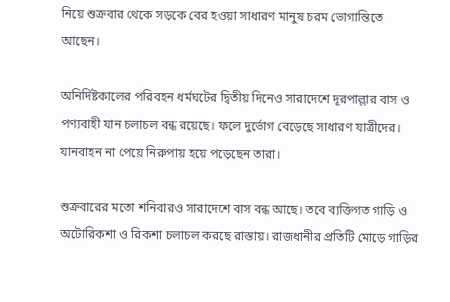নিয়ে শুক্রবার থেকে সড়কে বের হওয়া সাধারণ মানুষ চরম ভোগান্তিতে আছেন।

অনির্দিষ্টকালের পরিবহন ধর্মঘটের দ্বিতীয় দিনেও সারাদেশে দূরপাল্লার বাস ও পণ্যবাহী যান চলাচল বন্ধ রয়েছে। ফলে দুর্ভোগ বেড়েছে সাধারণ যাত্রীদের। যানবাহন না পেয়ে নিরুপায় হয়ে পড়েছেন তারা।

শুক্রবারের মতো শনিবারও সারাদেশে বাস বন্ধ আছে। তবে ব্যক্তিগত গাড়ি ও অটোরিকশা ও রিকশা চলাচল করছে রাস্তায়। রাজধানীর প্রতিটি মোড়ে গাড়ির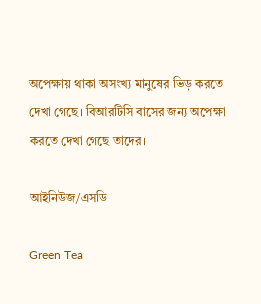অপেক্ষায় থাকা অসংখ্য মানুষের ভিড় করতে দেখা গেছে। বিআরটিসি বাসের জন্য অপেক্ষা করতে দেখা গেছে তাদের।

আইনিউজ/এসডি

Green Tea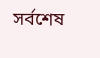সর্বশেষ